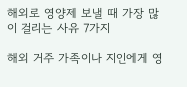해외로 영양제 보낼 때 가장 많이 걸리는 사유 7가지

해외 거주 가족이나 지인에게 영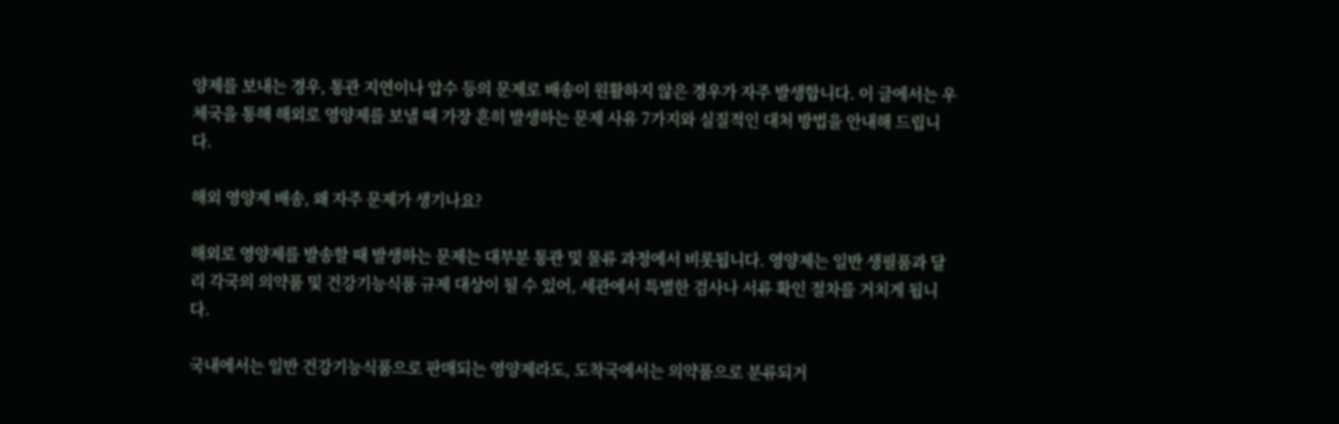양제를 보내는 경우, 통관 지연이나 압수 등의 문제로 배송이 원활하지 않은 경우가 자주 발생합니다. 이 글에서는 우체국을 통해 해외로 영양제를 보낼 때 가장 흔히 발생하는 문제 사유 7가지와 실질적인 대처 방법을 안내해 드립니다.

해외 영양제 배송, 왜 자주 문제가 생기나요?

해외로 영양제를 발송할 때 발생하는 문제는 대부분 통관 및 물류 과정에서 비롯됩니다. 영양제는 일반 생필품과 달리 각국의 의약품 및 건강기능식품 규제 대상이 될 수 있어, 세관에서 특별한 검사나 서류 확인 절차를 거치게 됩니다.

국내에서는 일반 건강기능식품으로 판매되는 영양제라도, 도착국에서는 의약품으로 분류되거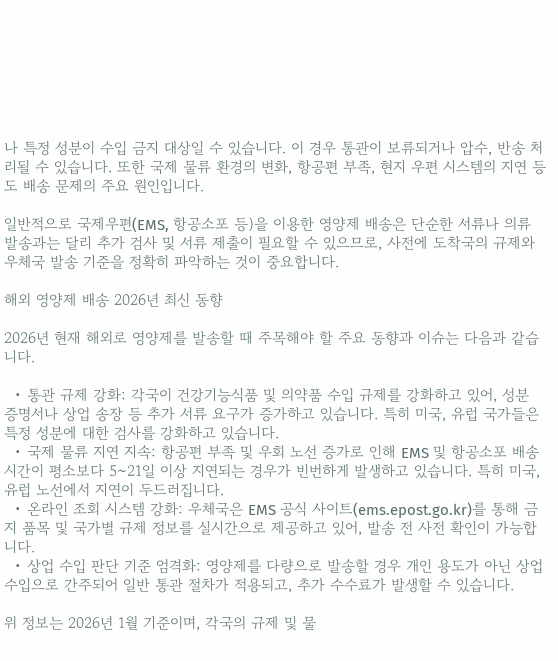나 특정 성분이 수입 금지 대상일 수 있습니다. 이 경우 통관이 보류되거나 압수, 반송 처리될 수 있습니다. 또한 국제 물류 환경의 변화, 항공편 부족, 현지 우편 시스템의 지연 등도 배송 문제의 주요 원인입니다.

일반적으로 국제우편(EMS, 항공소포 등)을 이용한 영양제 배송은 단순한 서류나 의류 발송과는 달리 추가 검사 및 서류 제출이 필요할 수 있으므로, 사전에 도착국의 규제와 우체국 발송 기준을 정확히 파악하는 것이 중요합니다.

해외 영양제 배송 2026년 최신 동향

2026년 현재 해외로 영양제를 발송할 때 주목해야 할 주요 동향과 이슈는 다음과 같습니다.

  • 통관 규제 강화: 각국이 건강기능식품 및 의약품 수입 규제를 강화하고 있어, 성분 증명서나 상업 송장 등 추가 서류 요구가 증가하고 있습니다. 특히 미국, 유럽 국가들은 특정 성분에 대한 검사를 강화하고 있습니다.
  • 국제 물류 지연 지속: 항공편 부족 및 우회 노선 증가로 인해 EMS 및 항공소포 배송 시간이 평소보다 5~21일 이상 지연되는 경우가 빈번하게 발생하고 있습니다. 특히 미국, 유럽 노선에서 지연이 두드러집니다.
  • 온라인 조회 시스템 강화: 우체국은 EMS 공식 사이트(ems.epost.go.kr)를 통해 금지 품목 및 국가별 규제 정보를 실시간으로 제공하고 있어, 발송 전 사전 확인이 가능합니다.
  • 상업 수입 판단 기준 엄격화: 영양제를 다량으로 발송할 경우 개인 용도가 아닌 상업 수입으로 간주되어 일반 통관 절차가 적용되고, 추가 수수료가 발생할 수 있습니다.

위 정보는 2026년 1월 기준이며, 각국의 규제 및 물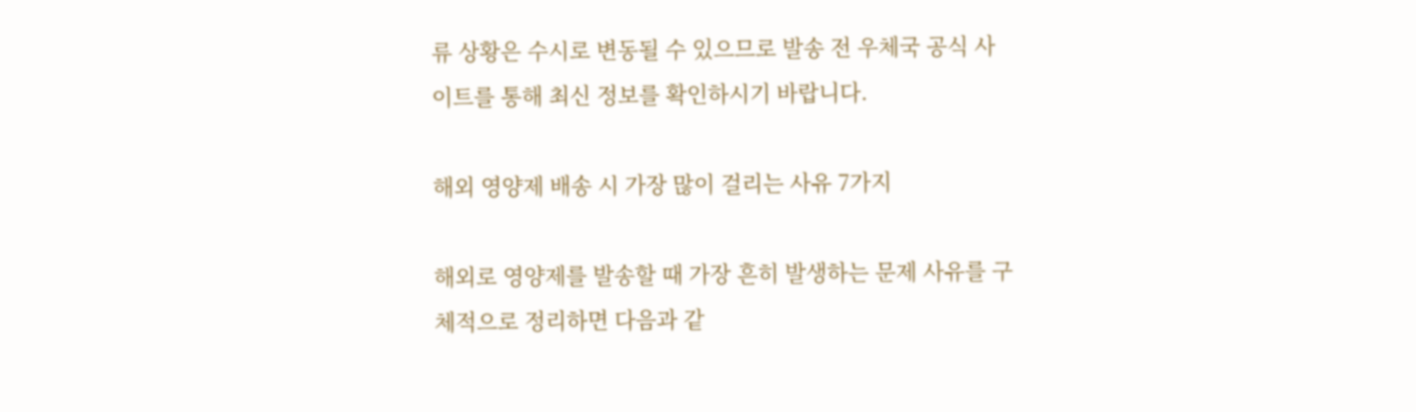류 상황은 수시로 변동될 수 있으므로 발송 전 우체국 공식 사이트를 통해 최신 정보를 확인하시기 바랍니다.

해외 영양제 배송 시 가장 많이 걸리는 사유 7가지

해외로 영양제를 발송할 때 가장 흔히 발생하는 문제 사유를 구체적으로 정리하면 다음과 같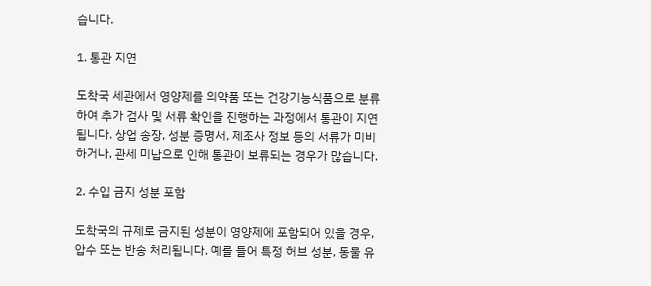습니다.

1. 통관 지연

도착국 세관에서 영양제를 의약품 또는 건강기능식품으로 분류하여 추가 검사 및 서류 확인을 진행하는 과정에서 통관이 지연됩니다. 상업 송장, 성분 증명서, 제조사 정보 등의 서류가 미비하거나, 관세 미납으로 인해 통관이 보류되는 경우가 많습니다.

2. 수입 금지 성분 포함

도착국의 규제로 금지된 성분이 영양제에 포함되어 있을 경우, 압수 또는 반송 처리됩니다. 예를 들어 특정 허브 성분, 동물 유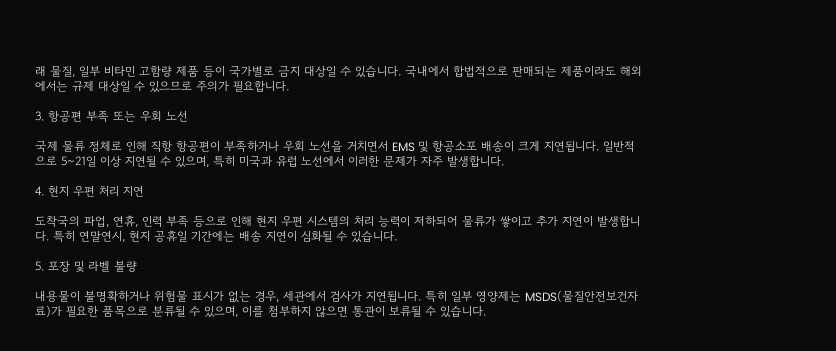래 물질, 일부 비타민 고함량 제품 등이 국가별로 금지 대상일 수 있습니다. 국내에서 합법적으로 판매되는 제품이라도 해외에서는 규제 대상일 수 있으므로 주의가 필요합니다.

3. 항공편 부족 또는 우회 노선

국제 물류 정체로 인해 직항 항공편이 부족하거나 우회 노선을 거치면서 EMS 및 항공소포 배송이 크게 지연됩니다. 일반적으로 5~21일 이상 지연될 수 있으며, 특히 미국과 유럽 노선에서 이러한 문제가 자주 발생합니다.

4. 현지 우편 처리 지연

도착국의 파업, 연휴, 인력 부족 등으로 인해 현지 우편 시스템의 처리 능력이 저하되어 물류가 쌓이고 추가 지연이 발생합니다. 특히 연말연시, 현지 공휴일 기간에는 배송 지연이 심화될 수 있습니다.

5. 포장 및 라벨 불량

내용물이 불명확하거나 위험물 표시가 없는 경우, 세관에서 검사가 지연됩니다. 특히 일부 영양제는 MSDS(물질안전보건자료)가 필요한 품목으로 분류될 수 있으며, 이를 첨부하지 않으면 통관이 보류될 수 있습니다.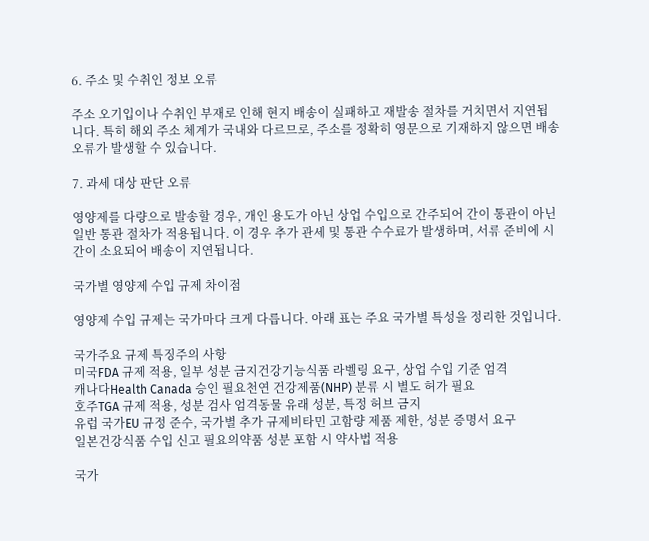6. 주소 및 수취인 정보 오류

주소 오기입이나 수취인 부재로 인해 현지 배송이 실패하고 재발송 절차를 거치면서 지연됩니다. 특히 해외 주소 체계가 국내와 다르므로, 주소를 정확히 영문으로 기재하지 않으면 배송 오류가 발생할 수 있습니다.

7. 과세 대상 판단 오류

영양제를 다량으로 발송할 경우, 개인 용도가 아닌 상업 수입으로 간주되어 간이 통관이 아닌 일반 통관 절차가 적용됩니다. 이 경우 추가 관세 및 통관 수수료가 발생하며, 서류 준비에 시간이 소요되어 배송이 지연됩니다.

국가별 영양제 수입 규제 차이점

영양제 수입 규제는 국가마다 크게 다릅니다. 아래 표는 주요 국가별 특성을 정리한 것입니다.

국가주요 규제 특징주의 사항
미국FDA 규제 적용, 일부 성분 금지건강기능식품 라벨링 요구, 상업 수입 기준 엄격
캐나다Health Canada 승인 필요천연 건강제품(NHP) 분류 시 별도 허가 필요
호주TGA 규제 적용, 성분 검사 엄격동물 유래 성분, 특정 허브 금지
유럽 국가EU 규정 준수, 국가별 추가 규제비타민 고함량 제품 제한, 성분 증명서 요구
일본건강식품 수입 신고 필요의약품 성분 포함 시 약사법 적용

국가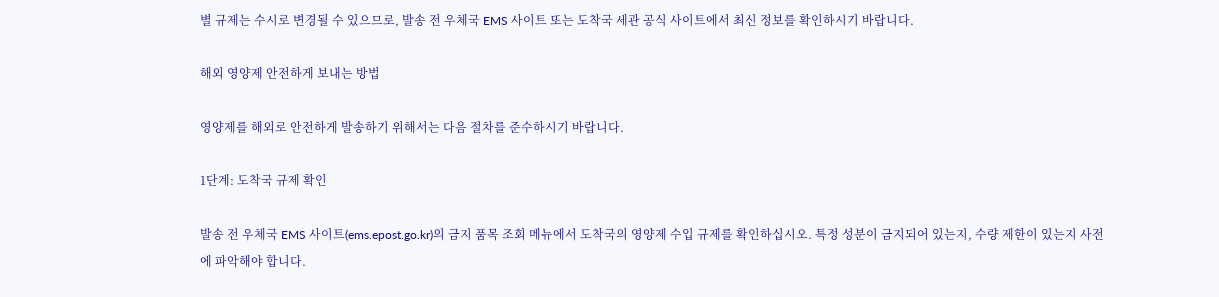별 규제는 수시로 변경될 수 있으므로, 발송 전 우체국 EMS 사이트 또는 도착국 세관 공식 사이트에서 최신 정보를 확인하시기 바랍니다.

해외 영양제 안전하게 보내는 방법

영양제를 해외로 안전하게 발송하기 위해서는 다음 절차를 준수하시기 바랍니다.

1단계: 도착국 규제 확인

발송 전 우체국 EMS 사이트(ems.epost.go.kr)의 금지 품목 조회 메뉴에서 도착국의 영양제 수입 규제를 확인하십시오. 특정 성분이 금지되어 있는지, 수량 제한이 있는지 사전에 파악해야 합니다.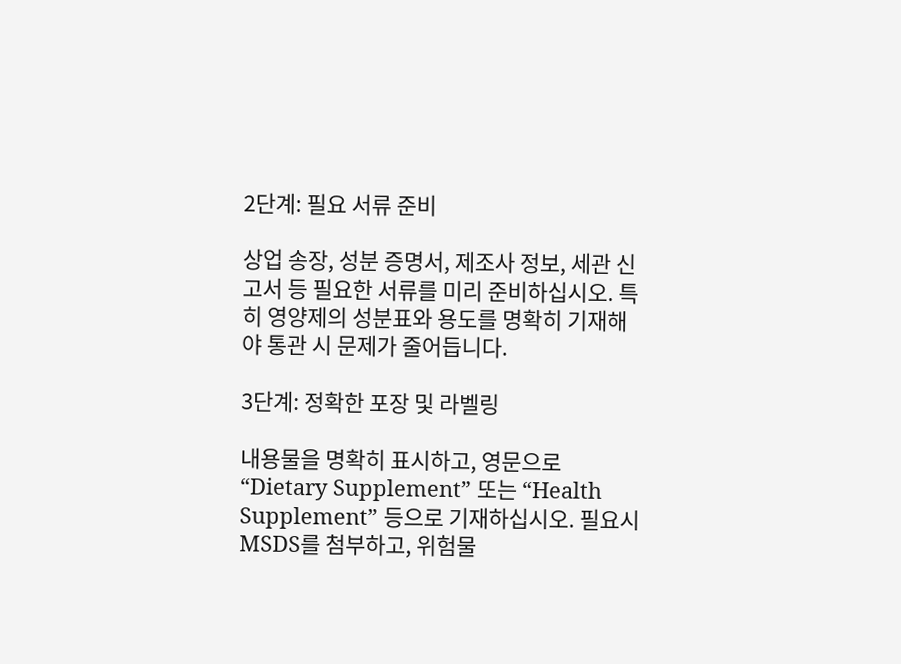2단계: 필요 서류 준비

상업 송장, 성분 증명서, 제조사 정보, 세관 신고서 등 필요한 서류를 미리 준비하십시오. 특히 영양제의 성분표와 용도를 명확히 기재해야 통관 시 문제가 줄어듭니다.

3단계: 정확한 포장 및 라벨링

내용물을 명확히 표시하고, 영문으로 “Dietary Supplement” 또는 “Health Supplement” 등으로 기재하십시오. 필요시 MSDS를 첨부하고, 위험물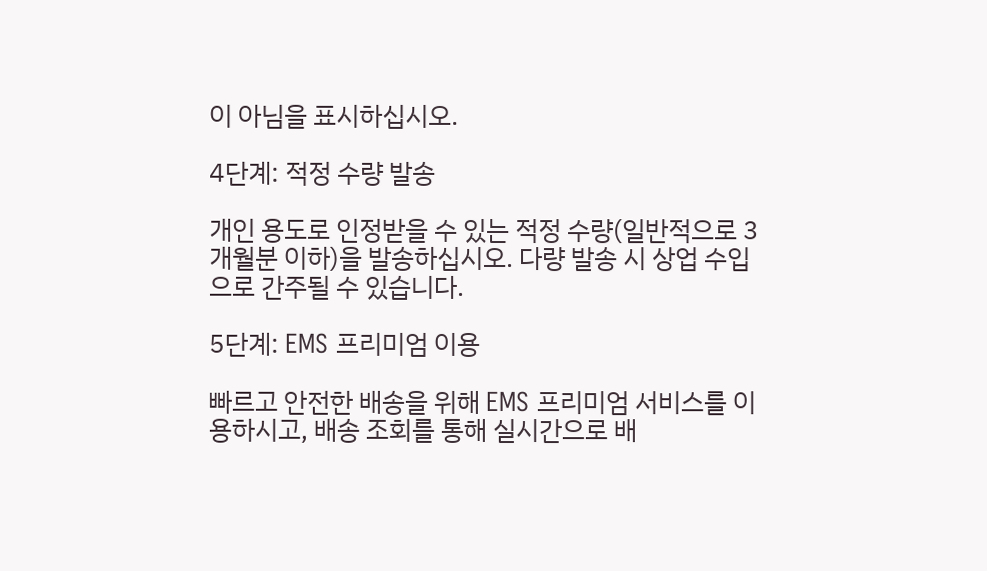이 아님을 표시하십시오.

4단계: 적정 수량 발송

개인 용도로 인정받을 수 있는 적정 수량(일반적으로 3개월분 이하)을 발송하십시오. 다량 발송 시 상업 수입으로 간주될 수 있습니다.

5단계: EMS 프리미엄 이용

빠르고 안전한 배송을 위해 EMS 프리미엄 서비스를 이용하시고, 배송 조회를 통해 실시간으로 배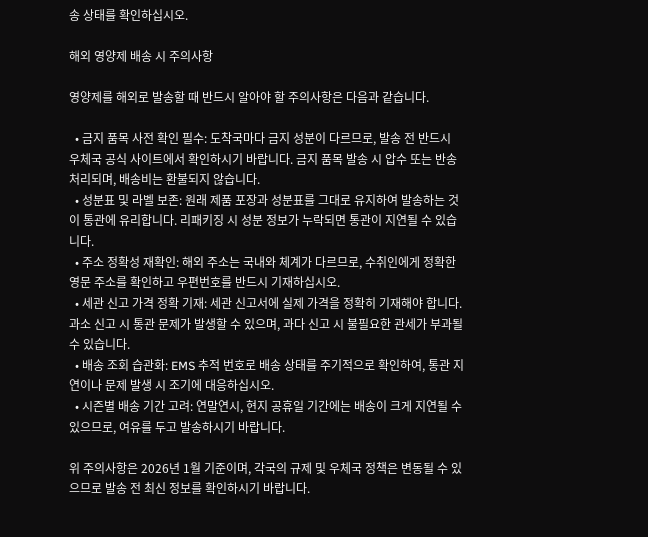송 상태를 확인하십시오.

해외 영양제 배송 시 주의사항

영양제를 해외로 발송할 때 반드시 알아야 할 주의사항은 다음과 같습니다.

  • 금지 품목 사전 확인 필수: 도착국마다 금지 성분이 다르므로, 발송 전 반드시 우체국 공식 사이트에서 확인하시기 바랍니다. 금지 품목 발송 시 압수 또는 반송 처리되며, 배송비는 환불되지 않습니다.
  • 성분표 및 라벨 보존: 원래 제품 포장과 성분표를 그대로 유지하여 발송하는 것이 통관에 유리합니다. 리패키징 시 성분 정보가 누락되면 통관이 지연될 수 있습니다.
  • 주소 정확성 재확인: 해외 주소는 국내와 체계가 다르므로, 수취인에게 정확한 영문 주소를 확인하고 우편번호를 반드시 기재하십시오.
  • 세관 신고 가격 정확 기재: 세관 신고서에 실제 가격을 정확히 기재해야 합니다. 과소 신고 시 통관 문제가 발생할 수 있으며, 과다 신고 시 불필요한 관세가 부과될 수 있습니다.
  • 배송 조회 습관화: EMS 추적 번호로 배송 상태를 주기적으로 확인하여, 통관 지연이나 문제 발생 시 조기에 대응하십시오.
  • 시즌별 배송 기간 고려: 연말연시, 현지 공휴일 기간에는 배송이 크게 지연될 수 있으므로, 여유를 두고 발송하시기 바랍니다.

위 주의사항은 2026년 1월 기준이며, 각국의 규제 및 우체국 정책은 변동될 수 있으므로 발송 전 최신 정보를 확인하시기 바랍니다.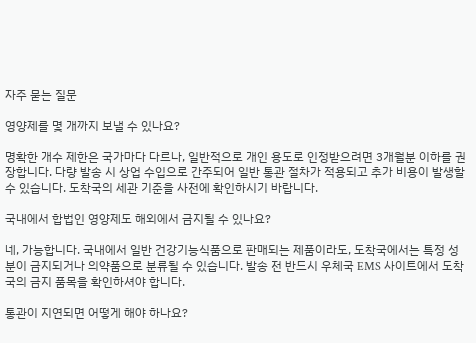자주 묻는 질문

영양제를 몇 개까지 보낼 수 있나요?

명확한 개수 제한은 국가마다 다르나, 일반적으로 개인 용도로 인정받으려면 3개월분 이하를 권장합니다. 다량 발송 시 상업 수입으로 간주되어 일반 통관 절차가 적용되고 추가 비용이 발생할 수 있습니다. 도착국의 세관 기준을 사전에 확인하시기 바랍니다.

국내에서 합법인 영양제도 해외에서 금지될 수 있나요?

네, 가능합니다. 국내에서 일반 건강기능식품으로 판매되는 제품이라도, 도착국에서는 특정 성분이 금지되거나 의약품으로 분류될 수 있습니다. 발송 전 반드시 우체국 EMS 사이트에서 도착국의 금지 품목을 확인하셔야 합니다.

통관이 지연되면 어떻게 해야 하나요?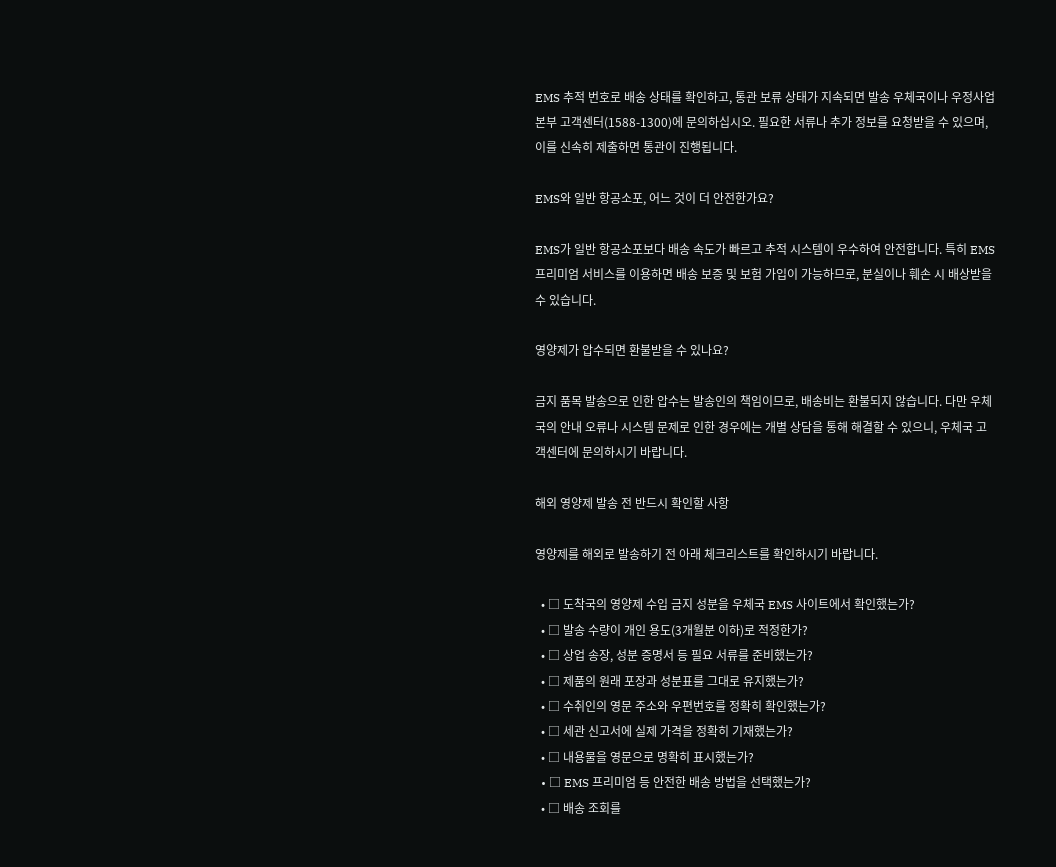EMS 추적 번호로 배송 상태를 확인하고, 통관 보류 상태가 지속되면 발송 우체국이나 우정사업본부 고객센터(1588-1300)에 문의하십시오. 필요한 서류나 추가 정보를 요청받을 수 있으며, 이를 신속히 제출하면 통관이 진행됩니다.

EMS와 일반 항공소포, 어느 것이 더 안전한가요?

EMS가 일반 항공소포보다 배송 속도가 빠르고 추적 시스템이 우수하여 안전합니다. 특히 EMS 프리미엄 서비스를 이용하면 배송 보증 및 보험 가입이 가능하므로, 분실이나 훼손 시 배상받을 수 있습니다.

영양제가 압수되면 환불받을 수 있나요?

금지 품목 발송으로 인한 압수는 발송인의 책임이므로, 배송비는 환불되지 않습니다. 다만 우체국의 안내 오류나 시스템 문제로 인한 경우에는 개별 상담을 통해 해결할 수 있으니, 우체국 고객센터에 문의하시기 바랍니다.

해외 영양제 발송 전 반드시 확인할 사항

영양제를 해외로 발송하기 전 아래 체크리스트를 확인하시기 바랍니다.

  • □ 도착국의 영양제 수입 금지 성분을 우체국 EMS 사이트에서 확인했는가?
  • □ 발송 수량이 개인 용도(3개월분 이하)로 적정한가?
  • □ 상업 송장, 성분 증명서 등 필요 서류를 준비했는가?
  • □ 제품의 원래 포장과 성분표를 그대로 유지했는가?
  • □ 수취인의 영문 주소와 우편번호를 정확히 확인했는가?
  • □ 세관 신고서에 실제 가격을 정확히 기재했는가?
  • □ 내용물을 영문으로 명확히 표시했는가?
  • □ EMS 프리미엄 등 안전한 배송 방법을 선택했는가?
  • □ 배송 조회를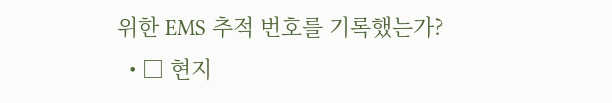위한 EMS 추적 번호를 기록했는가?
  • □ 현지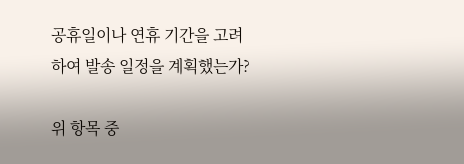공휴일이나 연휴 기간을 고려하여 발송 일정을 계획했는가?

위 항목 중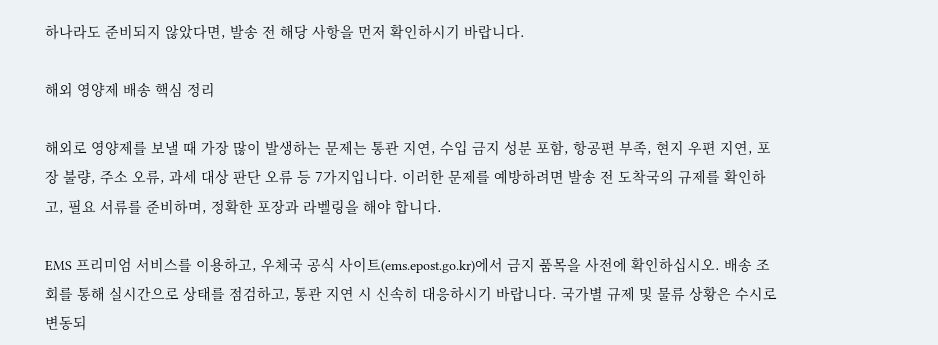하나라도 준비되지 않았다면, 발송 전 해당 사항을 먼저 확인하시기 바랍니다.

해외 영양제 배송 핵심 정리

해외로 영양제를 보낼 때 가장 많이 발생하는 문제는 통관 지연, 수입 금지 성분 포함, 항공편 부족, 현지 우편 지연, 포장 불량, 주소 오류, 과세 대상 판단 오류 등 7가지입니다. 이러한 문제를 예방하려면 발송 전 도착국의 규제를 확인하고, 필요 서류를 준비하며, 정확한 포장과 라벨링을 해야 합니다.

EMS 프리미엄 서비스를 이용하고, 우체국 공식 사이트(ems.epost.go.kr)에서 금지 품목을 사전에 확인하십시오. 배송 조회를 통해 실시간으로 상태를 점검하고, 통관 지연 시 신속히 대응하시기 바랍니다. 국가별 규제 및 물류 상황은 수시로 변동되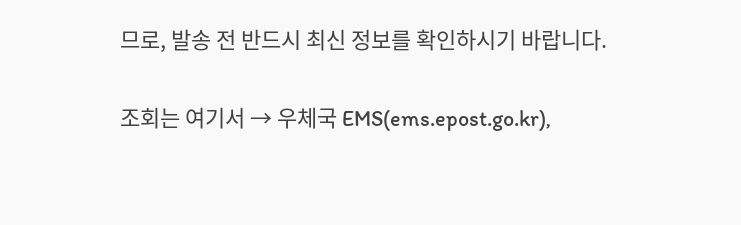므로, 발송 전 반드시 최신 정보를 확인하시기 바랍니다.

조회는 여기서 → 우체국 EMS(ems.epost.go.kr),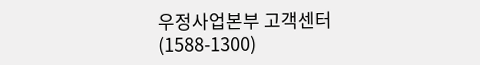우정사업본부 고객센터(1588-1300)